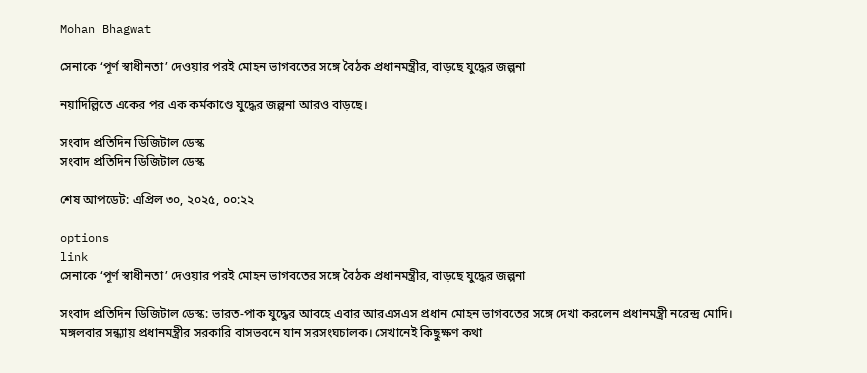Mohan Bhagwat

সেনাকে ‘পূর্ণ স্বাধীনতা’ দেওয়ার পরই মোহন ভাগবতের সঙ্গে বৈঠক প্রধানমন্ত্রীর, বাড়ছে যুদ্ধের জল্পনা

নয়াদিল্লিতে একের পর এক কর্মকাণ্ডে যুদ্ধের জল্পনা আরও বাড়ছে।

সংবাদ প্রতিদিন ডিজিটাল ডেস্ক
সংবাদ প্রতিদিন ডিজিটাল ডেস্ক

শেষ আপডেট: এপ্রিল ৩০, ২০২৫, ০০:২২

options
link
সেনাকে ‘পূর্ণ স্বাধীনতা’ দেওয়ার পরই মোহন ভাগবতের সঙ্গে বৈঠক প্রধানমন্ত্রীর, বাড়ছে যুদ্ধের জল্পনা

সংবাদ প্রতিদিন ডিজিটাল ডেস্ক: ভারত-পাক যুদ্ধের আবহে এবার আরএসএস প্রধান মোহন ভাগবতের সঙ্গে দেখা করলেন প্রধানমন্ত্রী নরেন্দ্র মোদি। মঙ্গলবার সন্ধ্যায় প্রধানমন্ত্রীর সরকারি বাসভবনে যান সরসংঘচালক। সেখানেই কিছুক্ষণ কথা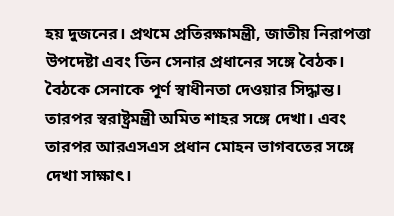হয় দুজনের। প্রথমে প্রতিরক্ষামন্ত্রী, জাতীয় নিরাপত্তা উপদেষ্টা এবং তিন সেনার প্রধানের সঙ্গে বৈঠক। বৈঠকে সেনাকে পূর্ণ স্বাধীনতা দেওয়ার সিদ্ধান্ত। তারপর স্বরাষ্ট্রমন্ত্রী অমিত শাহর সঙ্গে দেখা। এবং তারপর আরএসএস প্রধান মোহন ভাগবতের সঙ্গে দেখা সাক্ষাৎ।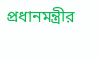প্রধানমন্ত্রীর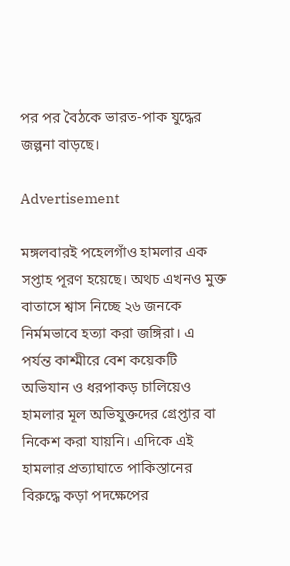পর পর বৈঠকে ভারত-পাক যুদ্ধের জল্পনা বাড়ছে।

Advertisement

মঙ্গলবারই পহেলগাঁও হামলার এক সপ্তাহ পূরণ হয়েছে। অথচ এখনও মুক্ত বাতাসে শ্বাস নিচ্ছে ২৬ জনকে নির্মমভাবে হত্যা করা জঙ্গিরা। এ পর্যন্ত কাশ্মীরে বেশ কয়েকটি অভিযান ও ধরপাকড় চালিয়েও হামলার মূল অভিযুক্তদের গ্রেপ্তার বা নিকেশ করা যায়নি। এদিকে এই হামলার প্রত্যাঘাতে পাকিস্তানের বিরুদ্ধে কড়া পদক্ষেপের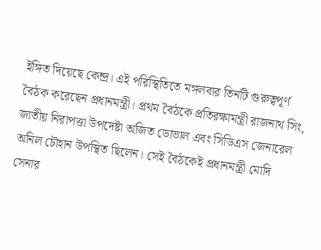ইঙ্গিত দিয়েছে কেন্দ্র। এই পরিস্থিতিতে মঙ্গলবার তিনটি গুরুত্বপূর্ণ বৈঠক করেছেন প্রধানমন্ত্রী। প্রথম বৈঠকে প্রতিরক্ষামন্ত্রী রাজনাথ সিং, জাতীয় নিরাপত্তা উপদেষ্টা অজিত ডোভাল এবং সিডিএস জেনারেল অনিল চৌহান উপস্থিত ছিলেন। সেই বৈঠকেই প্রধানমন্ত্রী মোদি সেনার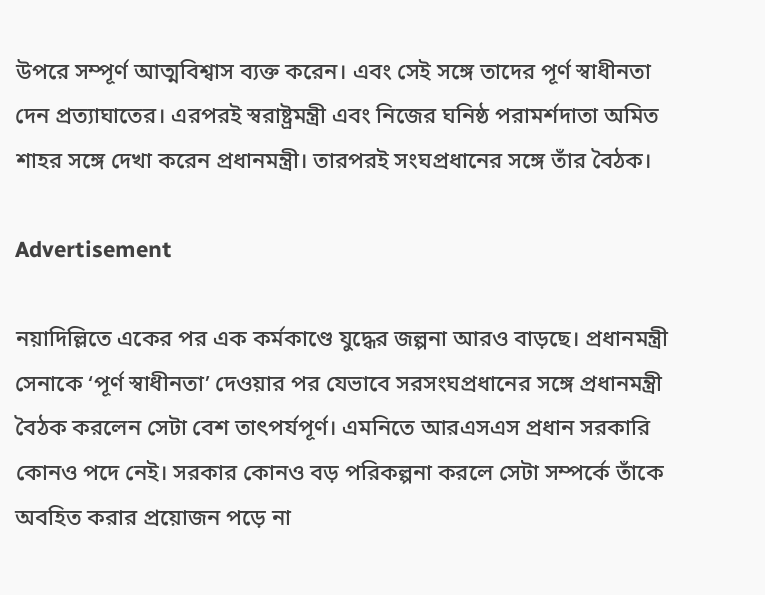উপরে সম্পূর্ণ আত্মবিশ্বাস ব্যক্ত করেন। এবং সেই সঙ্গে তাদের পূর্ণ স্বাধীনতা দেন প্রত্যাঘাতের। এরপরই স্বরাষ্ট্রমন্ত্রী এবং নিজের ঘনিষ্ঠ পরামর্শদাতা অমিত শাহর সঙ্গে দেখা করেন প্রধানমন্ত্রী। তারপরই সংঘপ্রধানের সঙ্গে তাঁর বৈঠক।

Advertisement

নয়াদিল্লিতে একের পর এক কর্মকাণ্ডে যুদ্ধের জল্পনা আরও বাড়ছে। প্রধানমন্ত্রী সেনাকে ‘পূর্ণ স্বাধীনতা’ দেওয়ার পর যেভাবে সরসংঘপ্রধানের সঙ্গে প্রধানমন্ত্রী বৈঠক করলেন সেটা বেশ তাৎপর্যপূর্ণ। এমনিতে আরএসএস প্রধান সরকারি কোনও পদে নেই। সরকার কোনও বড় পরিকল্পনা করলে সেটা সম্পর্কে তাঁকে অবহিত করার প্রয়োজন পড়ে না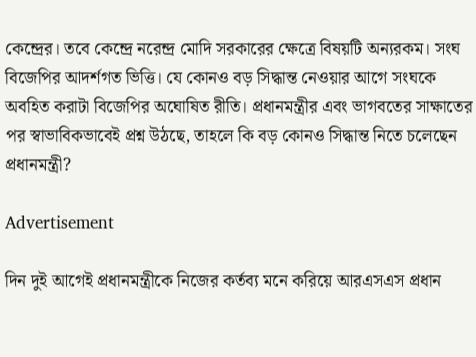কেন্দ্রের। তবে কেন্দ্রে নরেন্দ্র মোদি সরকারের ক্ষেত্রে বিষয়টি অন্যরকম। সংঘ বিজেপির আদর্শগত ভিত্তি। যে কোনও বড় সিদ্ধান্ত নেওয়ার আগে সংঘকে অবহিত করাটা বিজেপির অঘোষিত রীতি। প্রধানমন্ত্রীর এবং ভাগবতের সাক্ষাতের পর স্বাভাবিকভাবেই প্রশ্ন উঠছে, তাহলে কি বড় কোনও সিদ্ধান্ত নিতে চলেছেন প্রধানমন্ত্রী?

Advertisement

দিন দুই আগেই প্রধানমন্ত্রীকে নিজের কর্তব্য মনে করিয়ে আরএসএস প্রধান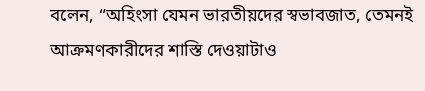বলেন, “অহিংসা যেমন ভারতীয়দের স্বভাবজাত, তেমনই আক্রমণকারীদের শাস্তি দেওয়াটাও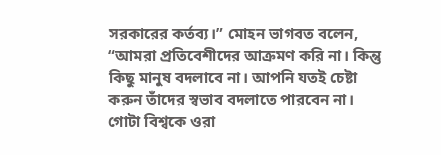সরকারের কর্তব্য।” মোহন ভাগবত বলেন, “আমরা প্রতিবেশীদের আক্রমণ করি না। কিন্তু কিছু মানুষ বদলাবে না। আপনি যতই চেষ্টা করুন তাঁদের স্বভাব বদলাতে পারবেন না। গোটা বিশ্বকে ওরা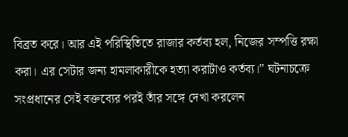বিব্রত করে। আর এই পরিস্থিতিতে রাজার কর্তব্য হল, নিজের সম্পত্তি রক্ষা করা। এর সেটার জন্য হামলাকারীকে হত্যা করাটাও কর্তব্য।” ঘটনাচক্রে সংপ্রধানের সেই বক্তব্যের পরই তাঁর সঙ্গে দেখা করলেন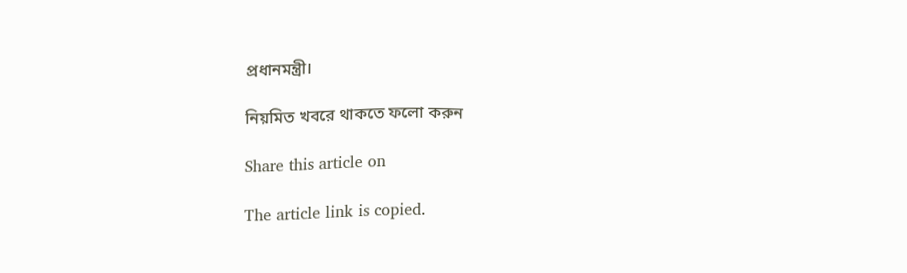প্রধানমন্ত্রী।

নিয়মিত খবরে থাকতে ফলো করুন

Share this article on

The article link is copied.